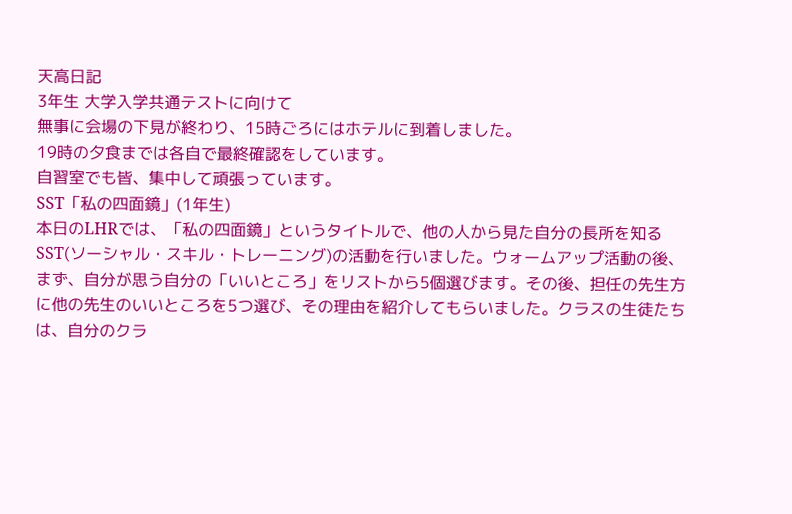天高日記
3年生 大学入学共通テストに向けて
無事に会場の下見が終わり、15時ごろにはホテルに到着しました。
19時の夕食までは各自で最終確認をしています。
自習室でも皆、集中して頑張っています。
SST「私の四面鏡」(1年生)
本日のLHRでは、「私の四面鏡」というタイトルで、他の人から見た自分の長所を知るSST(ソーシャル・スキル・トレーニング)の活動を行いました。ウォームアップ活動の後、まず、自分が思う自分の「いいところ」をリストから5個選びます。その後、担任の先生方に他の先生のいいところを5つ選び、その理由を紹介してもらいました。クラスの生徒たちは、自分のクラ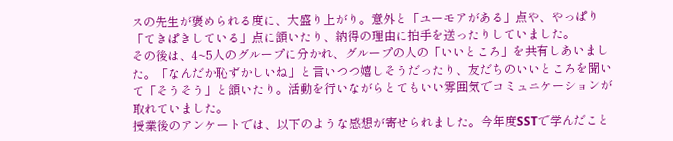スの先生が褒められる度に、大盛り上がり。意外と「ユーモアがある」点や、やっぱり「てきぱきしている」点に頷いたり、納得の理由に拍手を送ったりしていました。
その後は、4~5人のグループに分かれ、グループの人の「いいところ」を共有しあいました。「なんだか恥ずかしいね」と言いつつ嬉しそうだったり、友だちのいいところを聞いて「そうそう」と頷いたり。活動を行いながらとてもいい雰囲気でコミュニケーションが取れていました。
授業後のアンケートでは、以下のような感想が寄せられました。今年度SSTで学んだこと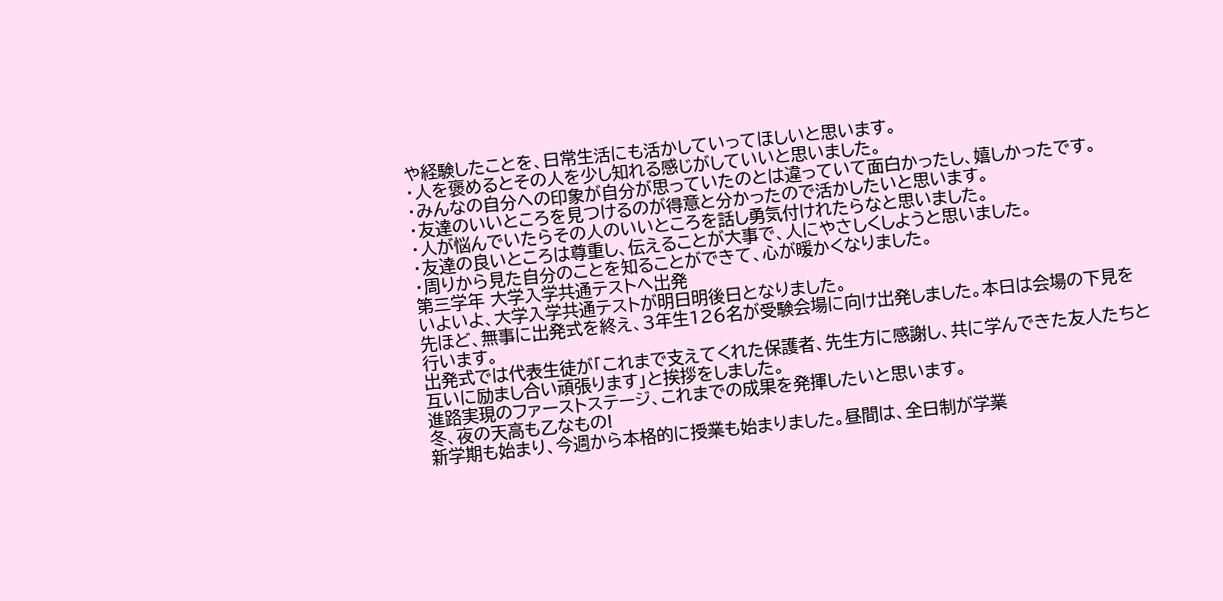や経験したことを、日常生活にも活かしていってほしいと思います。
・人を褒めるとその人を少し知れる感じがしていいと思いました。
・みんなの自分への印象が自分が思っていたのとは違っていて面白かったし、嬉しかったです。
・友達のいいところを見つけるのが得意と分かったので活かしたいと思います。
・人が悩んでいたらその人のいいところを話し勇気付けれたらなと思いました。
・友達の良いところは尊重し、伝えることが大事で、人にやさしくしようと思いました。
・周りから見た自分のことを知ることができて、心が暖かくなりました。
第三学年 大学入学共通テストへ出発
いよいよ、大学入学共通テストが明日明後日となりました。
先ほど、無事に出発式を終え、3年生126名が受験会場に向け出発しました。本日は会場の下見を行います。
出発式では代表生徒が「これまで支えてくれた保護者、先生方に感謝し、共に学んできた友人たちと互いに励まし合い頑張ります」と挨拶をしました。
進路実現のファーストステージ、これまでの成果を発揮したいと思います。
冬、夜の天高も乙なもの!
新学期も始まり、今週から本格的に授業も始まりました。昼間は、全日制が学業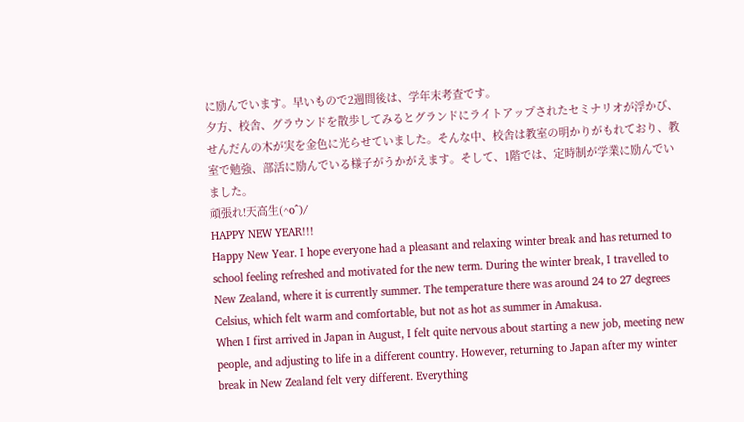に励んでいます。早いもので2週間後は、学年末考査です。
夕方、校舎、グラウンドを散歩してみるとグランドにライトアップされたセミナリオが浮かび、せんだんの木が実を金色に光らせていました。そんな中、校舎は教室の明かりがもれており、教室で勉強、部活に励んでいる様子がうかがえます。そして、1階では、定時制が学業に励んでいました。
頑張れ!天高生(^o^)/
HAPPY NEW YEAR!!!
Happy New Year. I hope everyone had a pleasant and relaxing winter break and has returned to school feeling refreshed and motivated for the new term. During the winter break, I travelled to New Zealand, where it is currently summer. The temperature there was around 24 to 27 degrees Celsius, which felt warm and comfortable, but not as hot as summer in Amakusa.
When I first arrived in Japan in August, I felt quite nervous about starting a new job, meeting new people, and adjusting to life in a different country. However, returning to Japan after my winter break in New Zealand felt very different. Everything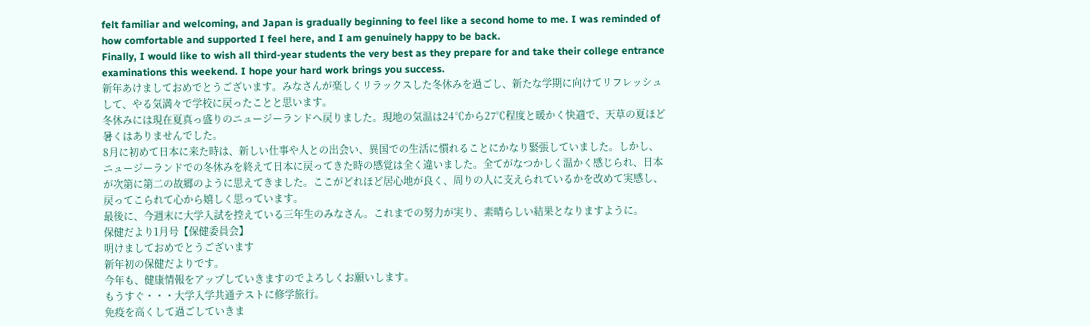felt familiar and welcoming, and Japan is gradually beginning to feel like a second home to me. I was reminded of how comfortable and supported I feel here, and I am genuinely happy to be back.
Finally, I would like to wish all third-year students the very best as they prepare for and take their college entrance examinations this weekend. I hope your hard work brings you success.
新年あけましておめでとうございます。みなさんが楽しくリラックスした冬休みを過ごし、新たな学期に向けてリフレッシュして、やる気満々で学校に戻ったことと思います。
冬休みには現在夏真っ盛りのニュージーランドへ戻りました。現地の気温は24℃から27℃程度と暖かく快適で、天草の夏ほど暑くはありませんでした。
8月に初めて日本に来た時は、新しい仕事や人との出会い、異国での生活に慣れることにかなり緊張していました。しかし、ニュージーランドでの冬休みを終えて日本に戻ってきた時の感覚は全く違いました。全てがなつかしく温かく感じられ、日本が次第に第二の故郷のように思えてきました。ここがどれほど居心地が良く、周りの人に支えられているかを改めて実感し、戻ってこられて心から嬉しく思っています。
最後に、今週末に大学入試を控えている三年生のみなさん。これまでの努力が実り、素晴らしい結果となりますように。
保健だより1月号【保健委員会】
明けましておめでとうございます
新年初の保健だよりです。
今年も、健康情報をアップしていきますのでよろしくお願いします。
もうすぐ・・・大学入学共通テストに修学旅行。
免疫を高くして過ごしていきま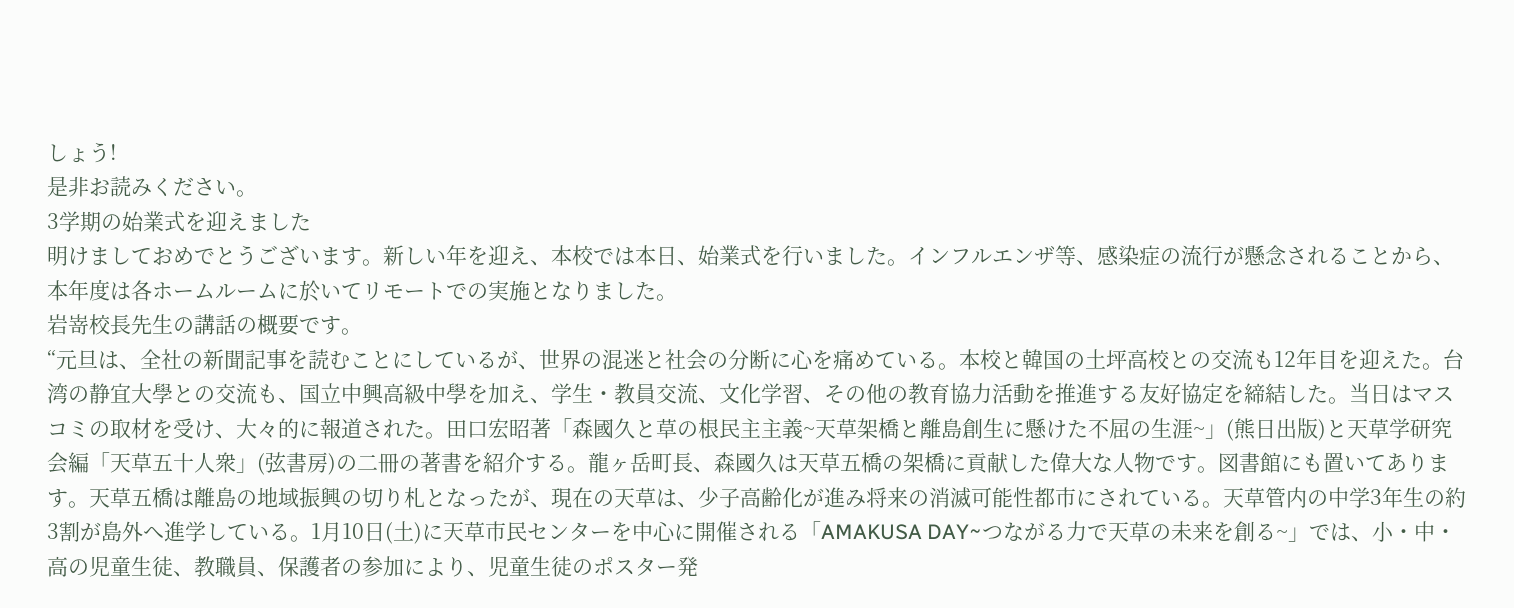しょう!
是非お読みください。
3学期の始業式を迎えました
明けましておめでとうございます。新しい年を迎え、本校では本日、始業式を行いました。インフルエンザ等、感染症の流行が懸念されることから、本年度は各ホームルームに於いてリモートでの実施となりました。
岩嵜校長先生の講話の概要です。
“元旦は、全社の新聞記事を読むことにしているが、世界の混迷と社会の分断に心を痛めている。本校と韓国の土坪高校との交流も12年目を迎えた。台湾の静宜大學との交流も、国立中興高級中學を加え、学生・教員交流、文化学習、その他の教育協力活動を推進する友好協定を締結した。当日はマスコミの取材を受け、大々的に報道された。田口宏昭著「森國久と草の根民主主義~天草架橋と離島創生に懸けた不屈の生涯~」(熊日出版)と天草学研究会編「天草五十人衆」(弦書房)の二冊の著書を紹介する。龍ヶ岳町長、森國久は天草五橋の架橋に貢献した偉大な人物です。図書館にも置いてあります。天草五橋は離島の地域振興の切り札となったが、現在の天草は、少子高齢化が進み将来の消滅可能性都市にされている。天草管内の中学3年生の約3割が島外へ進学している。1月10日(土)に天草市民センターを中心に開催される「AMAKUSA DAY~つながる力で天草の未来を創る~」では、小・中・高の児童生徒、教職員、保護者の参加により、児童生徒のポスター発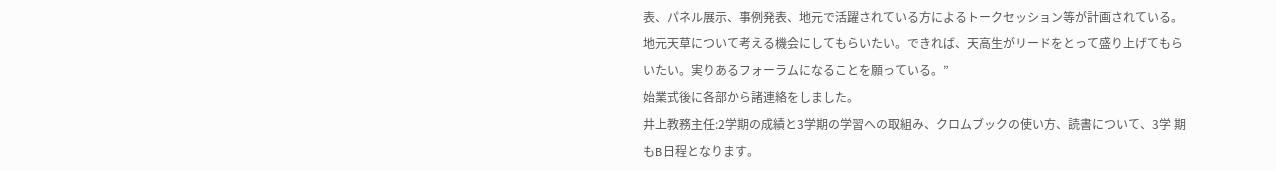表、パネル展示、事例発表、地元で活躍されている方によるトークセッション等が計画されている。地元天草について考える機会にしてもらいたい。できれば、天高生がリードをとって盛り上げてもらいたい。実りあるフォーラムになることを願っている。”
始業式後に各部から諸連絡をしました。
井上教務主任:2学期の成績と3学期の学習への取組み、クロムブックの使い方、読書について、3学 期もB日程となります。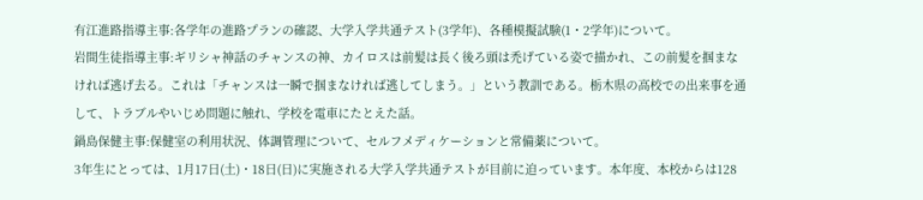有江進路指導主事:各学年の進路プランの確認、大学入学共通テスト(3学年)、各種模擬試験(1・2学年)について。
岩間生徒指導主事:ギリシャ神話のチャンスの神、カイロスは前髪は長く後ろ頭は禿げている姿で描かれ、この前髪を掴まなければ逃げ去る。これは「チャンスは一瞬で掴まなければ逃してしまう。」という教訓である。栃木県の高校での出来事を通して、トラブルやいじめ問題に触れ、学校を電車にたとえた話。
鍋島保健主事:保健室の利用状況、体調管理について、セルフメディケーションと常備薬について。
3年生にとっては、1月17日(土)・18日(日)に実施される大学入学共通テストが目前に迫っています。本年度、本校からは128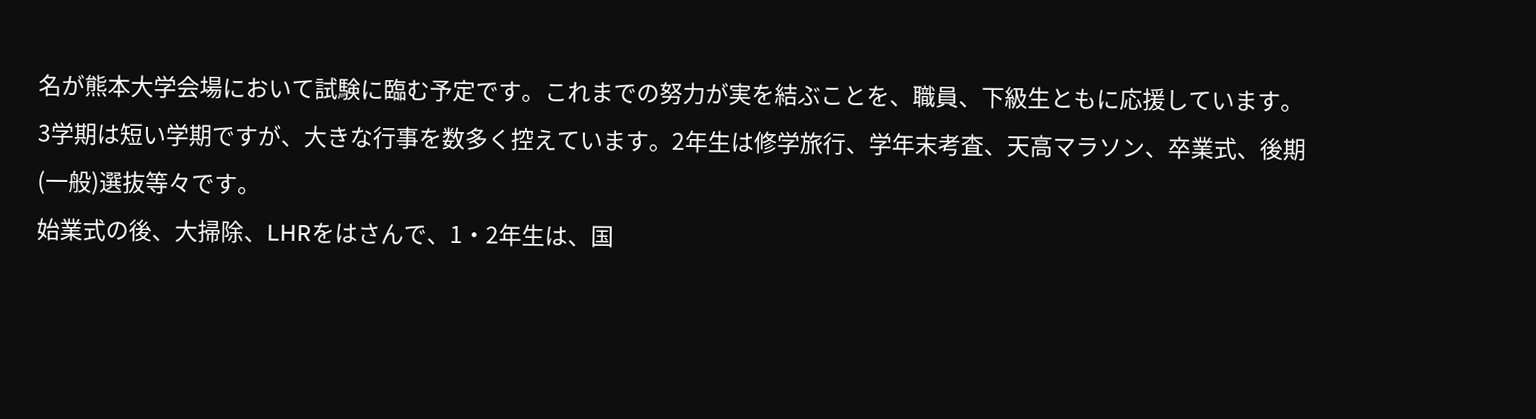名が熊本大学会場において試験に臨む予定です。これまでの努力が実を結ぶことを、職員、下級生ともに応援しています。
3学期は短い学期ですが、大きな行事を数多く控えています。2年生は修学旅行、学年末考査、天高マラソン、卒業式、後期(一般)選抜等々です。
始業式の後、大掃除、LHRをはさんで、1・2年生は、国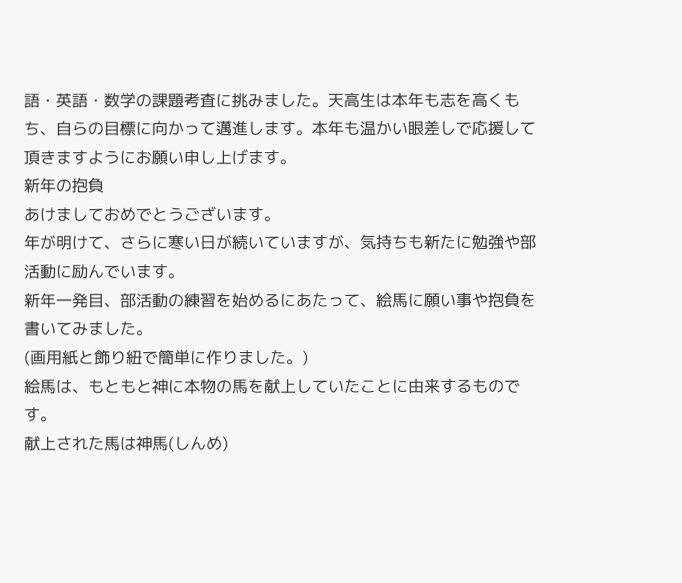語・英語・数学の課題考査に挑みました。天高生は本年も志を高くもち、自らの目標に向かって邁進します。本年も温かい眼差しで応援して頂きますようにお願い申し上げます。
新年の抱負
あけましておめでとうございます。
年が明けて、さらに寒い日が続いていますが、気持ちも新たに勉強や部活動に励んでいます。
新年一発目、部活動の練習を始めるにあたって、絵馬に願い事や抱負を書いてみました。
(画用紙と飾り紐で簡単に作りました。)
絵馬は、もともと神に本物の馬を献上していたことに由来するものです。
献上された馬は神馬(しんめ)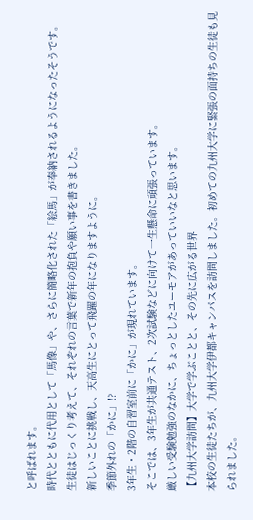と呼ばれます。
時代とともに代用として「馬像」や、さらに簡略化された「絵馬」が奉納されるようになったそうです。
生徒はじっくり考えて、それぞれの言葉で新年の抱負や願い事を書きました。
新しいことに挑戦し、天高生にとって飛躍の年になりますように。
季節外れの「かに」!?
3年生・2階の自習室前に「かに」が現れています。
そこでは、3年生が共通テスト、2次試験などに向けて一生懸命に頑張っています。
厳しい受験勉強のなかに、ちょっとしたユーモアがあっていいなと思います。
【九州大学訪問】大学で学ぶことと、その先に広がる世界
本校の生徒たちが、九州大学伊都キャンパスを訪問しました。初めての九州大学に緊張の面持ちの生徒も見られました。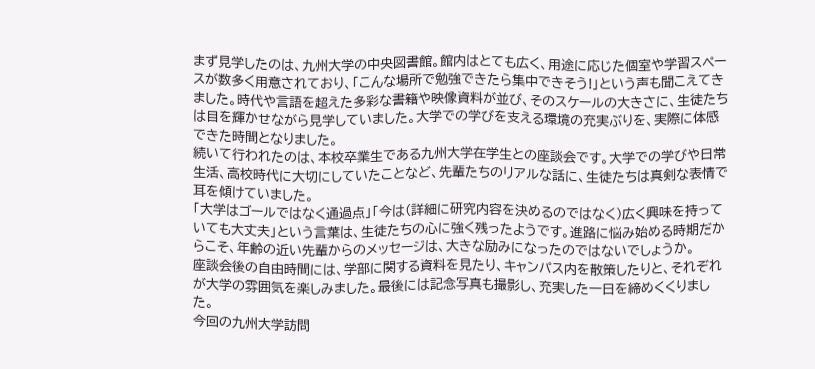まず見学したのは、九州大学の中央図書館。館内はとても広く、用途に応じた個室や学習スペースが数多く用意されており、「こんな場所で勉強できたら集中できそう!」という声も聞こえてきました。時代や言語を超えた多彩な書籍や映像資料が並び、そのスケールの大きさに、生徒たちは目を輝かせながら見学していました。大学での学びを支える環境の充実ぶりを、実際に体感できた時間となりました。
続いて行われたのは、本校卒業生である九州大学在学生との座談会です。大学での学びや日常生活、高校時代に大切にしていたことなど、先輩たちのリアルな話に、生徒たちは真剣な表情で耳を傾けていました。
「大学はゴールではなく通過点」「今は(詳細に研究内容を決めるのではなく)広く興味を持っていても大丈夫」という言葉は、生徒たちの心に強く残ったようです。進路に悩み始める時期だからこそ、年齢の近い先輩からのメッセージは、大きな励みになったのではないでしょうか。
座談会後の自由時間には、学部に関する資料を見たり、キャンパス内を散策したりと、それぞれが大学の雰囲気を楽しみました。最後には記念写真も撮影し、充実した一日を締めくくりました。
今回の九州大学訪問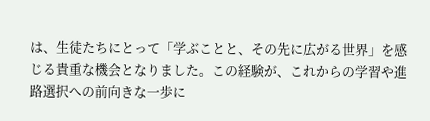は、生徒たちにとって「学ぶことと、その先に広がる世界」を感じる貴重な機会となりました。この経験が、これからの学習や進路選択への前向きな一歩に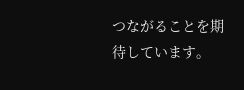つながることを期待しています。